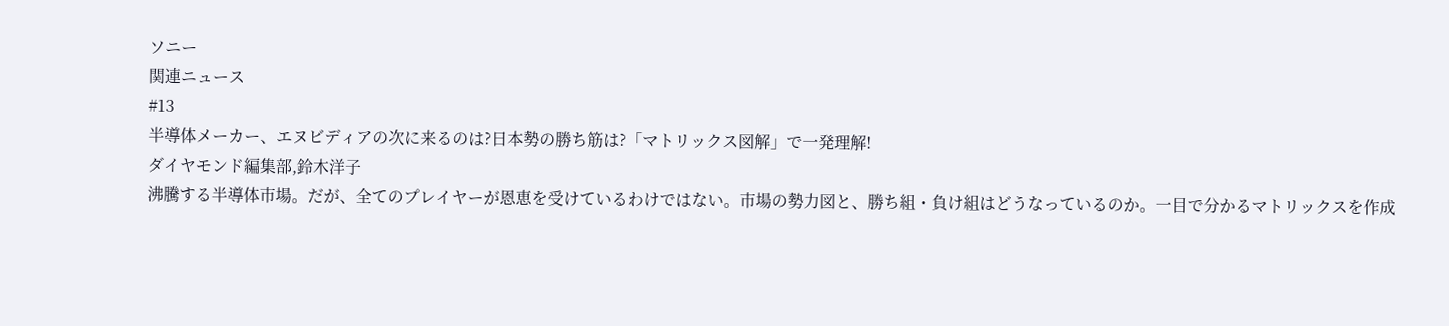ソニー
関連ニュース
#13
半導体メーカー、エヌビディアの次に来るのは?日本勢の勝ち筋は?「マトリックス図解」で一発理解!
ダイヤモンド編集部,鈴木洋子
沸騰する半導体市場。だが、全てのプレイヤーが恩恵を受けているわけではない。市場の勢力図と、勝ち組・負け組はどうなっているのか。一目で分かるマトリックスを作成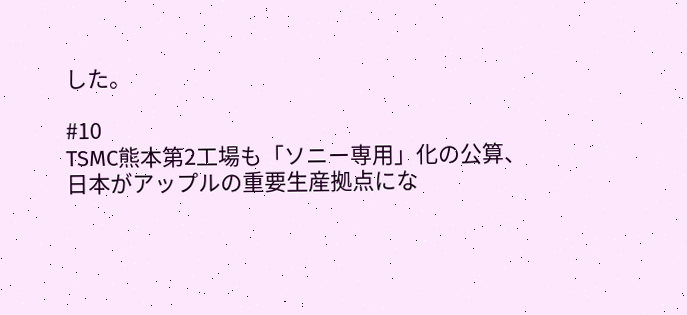した。

#10
TSMC熊本第2工場も「ソニー専用」化の公算、日本がアップルの重要生産拠点にな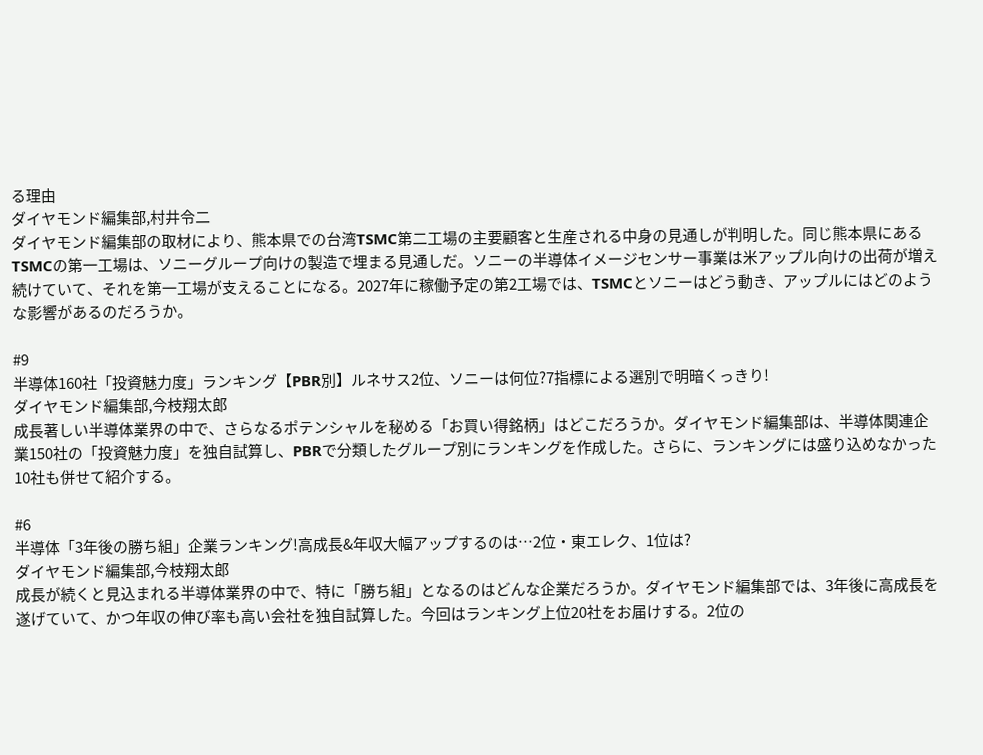る理由
ダイヤモンド編集部,村井令二
ダイヤモンド編集部の取材により、熊本県での台湾TSMC第二工場の主要顧客と生産される中身の見通しが判明した。同じ熊本県にあるTSMCの第一工場は、ソニーグループ向けの製造で埋まる見通しだ。ソニーの半導体イメージセンサー事業は米アップル向けの出荷が増え続けていて、それを第一工場が支えることになる。2027年に稼働予定の第2工場では、TSMCとソニーはどう動き、アップルにはどのような影響があるのだろうか。

#9
半導体160社「投資魅力度」ランキング【PBR別】ルネサス2位、ソニーは何位?7指標による選別で明暗くっきり!
ダイヤモンド編集部,今枝翔太郎
成長著しい半導体業界の中で、さらなるポテンシャルを秘める「お買い得銘柄」はどこだろうか。ダイヤモンド編集部は、半導体関連企業150社の「投資魅力度」を独自試算し、PBRで分類したグループ別にランキングを作成した。さらに、ランキングには盛り込めなかった10社も併せて紹介する。

#6
半導体「3年後の勝ち組」企業ランキング!高成長&年収大幅アップするのは…2位・東エレク、1位は?
ダイヤモンド編集部,今枝翔太郎
成長が続くと見込まれる半導体業界の中で、特に「勝ち組」となるのはどんな企業だろうか。ダイヤモンド編集部では、3年後に高成長を遂げていて、かつ年収の伸び率も高い会社を独自試算した。今回はランキング上位20社をお届けする。2位の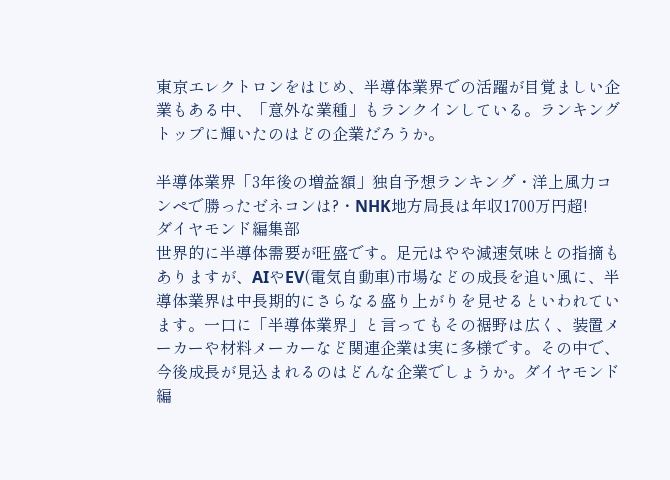東京エレクトロンをはじめ、半導体業界での活躍が目覚ましい企業もある中、「意外な業種」もランクインしている。ランキングトップに輝いたのはどの企業だろうか。

半導体業界「3年後の増益額」独自予想ランキング・洋上風力コンペで勝ったゼネコンは?・NHK地方局長は年収1700万円超!
ダイヤモンド編集部
世界的に半導体需要が旺盛です。足元はやや減速気味との指摘もありますが、AIやEV(電気自動車)市場などの成長を追い風に、半導体業界は中長期的にさらなる盛り上がりを見せるといわれています。一口に「半導体業界」と言ってもその裾野は広く、装置メーカーや材料メーカーなど関連企業は実に多様です。その中で、今後成長が見込まれるのはどんな企業でしょうか。ダイヤモンド編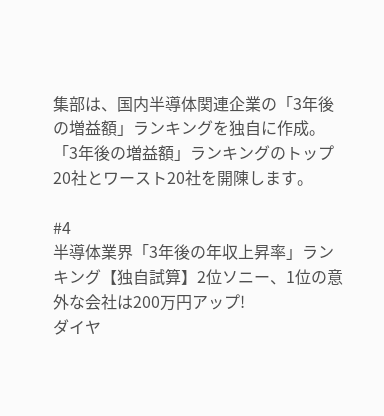集部は、国内半導体関連企業の「3年後の増益額」ランキングを独自に作成。「3年後の増益額」ランキングのトップ20社とワースト20社を開陳します。

#4
半導体業界「3年後の年収上昇率」ランキング【独自試算】2位ソニー、1位の意外な会社は200万円アップ!
ダイヤ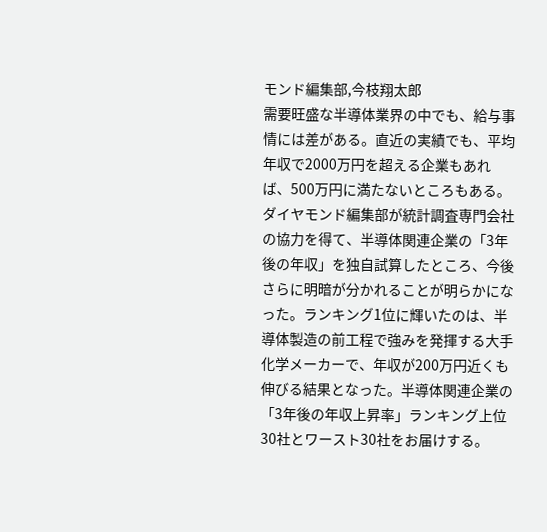モンド編集部,今枝翔太郎
需要旺盛な半導体業界の中でも、給与事情には差がある。直近の実績でも、平均年収で2000万円を超える企業もあれば、500万円に満たないところもある。ダイヤモンド編集部が統計調査専門会社の協力を得て、半導体関連企業の「3年後の年収」を独自試算したところ、今後さらに明暗が分かれることが明らかになった。ランキング1位に輝いたのは、半導体製造の前工程で強みを発揮する大手化学メーカーで、年収が200万円近くも伸びる結果となった。半導体関連企業の「3年後の年収上昇率」ランキング上位30社とワースト30社をお届けする。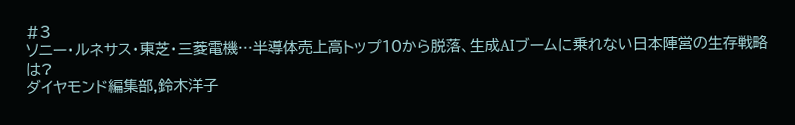#3
ソニー・ルネサス・東芝・三菱電機…半導体売上高トップ10から脱落、生成AIブームに乗れない日本陣営の生存戦略は?
ダイヤモンド編集部,鈴木洋子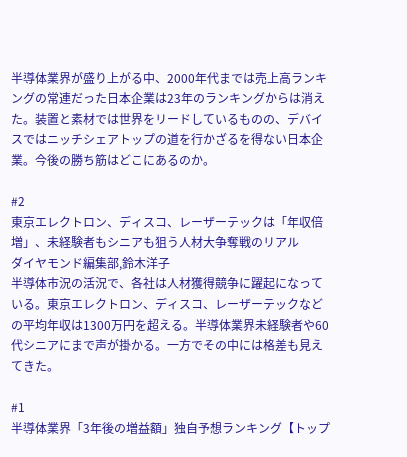半導体業界が盛り上がる中、2000年代までは売上高ランキングの常連だった日本企業は23年のランキングからは消えた。装置と素材では世界をリードしているものの、デバイスではニッチシェアトップの道を行かざるを得ない日本企業。今後の勝ち筋はどこにあるのか。

#2
東京エレクトロン、ディスコ、レーザーテックは「年収倍増」、未経験者もシニアも狙う人材大争奪戦のリアル
ダイヤモンド編集部,鈴木洋子
半導体市況の活況で、各社は人材獲得競争に躍起になっている。東京エレクトロン、ディスコ、レーザーテックなどの平均年収は1300万円を超える。半導体業界未経験者や60代シニアにまで声が掛かる。一方でその中には格差も見えてきた。

#1
半導体業界「3年後の増益額」独自予想ランキング【トップ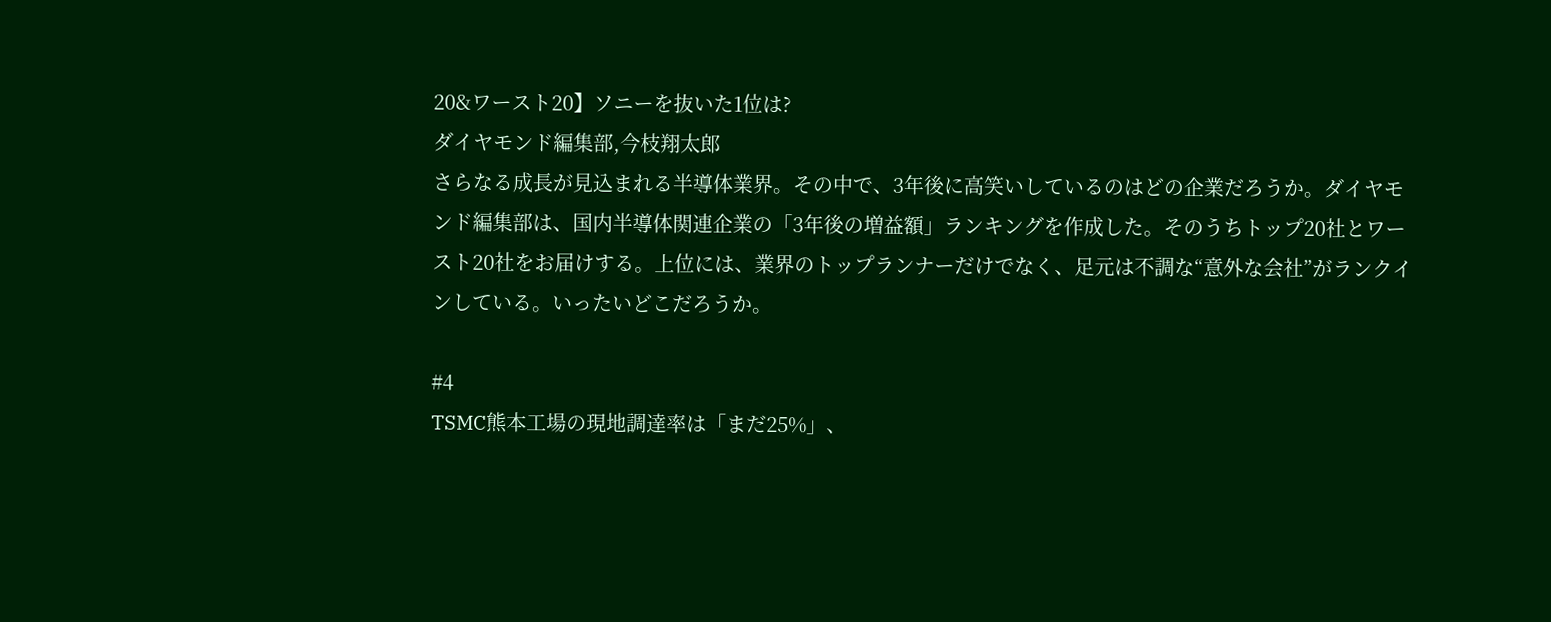20&ワースト20】ソニーを抜いた1位は?
ダイヤモンド編集部,今枝翔太郎
さらなる成長が見込まれる半導体業界。その中で、3年後に高笑いしているのはどの企業だろうか。ダイヤモンド編集部は、国内半導体関連企業の「3年後の増益額」ランキングを作成した。そのうちトップ20社とワースト20社をお届けする。上位には、業界のトップランナーだけでなく、足元は不調な“意外な会社”がランクインしている。いったいどこだろうか。

#4
TSMC熊本工場の現地調達率は「まだ25%」、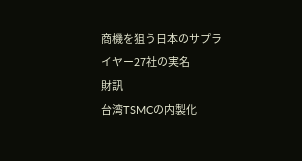商機を狙う日本のサプライヤー27社の実名
財訊
台湾TSMCの内製化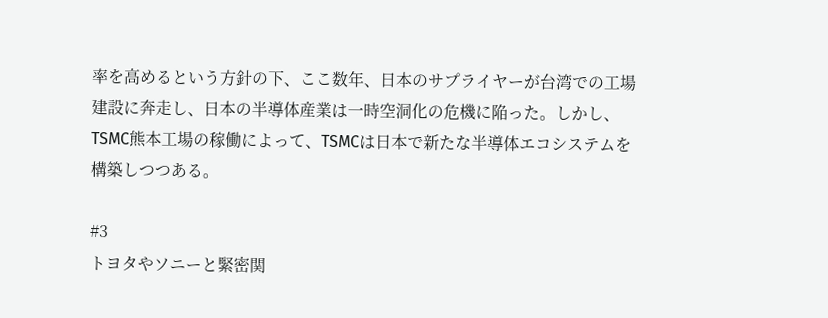率を高めるという方針の下、ここ数年、日本のサプライヤーが台湾での工場建設に奔走し、日本の半導体産業は一時空洞化の危機に陥った。しかし、TSMC熊本工場の稼働によって、TSMCは日本で新たな半導体エコシステムを構築しつつある。

#3
トヨタやソニーと緊密関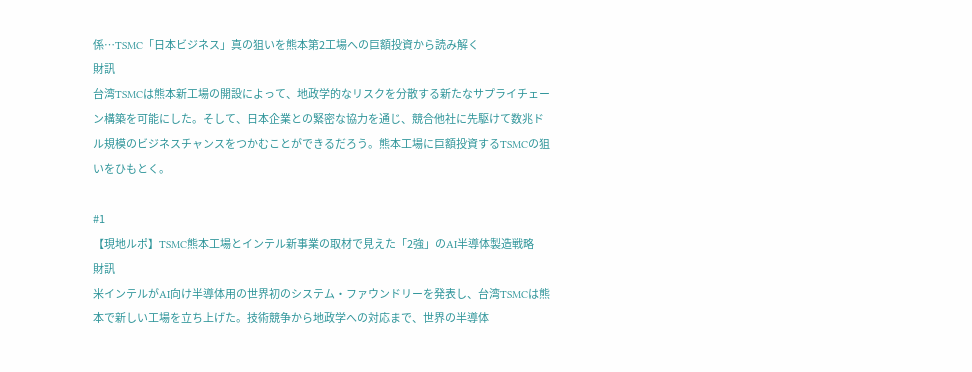係…TSMC「日本ビジネス」真の狙いを熊本第2工場への巨額投資から読み解く
財訊
台湾TSMCは熊本新工場の開設によって、地政学的なリスクを分散する新たなサプライチェーン構築を可能にした。そして、日本企業との緊密な協力を通じ、競合他社に先駆けて数兆ドル規模のビジネスチャンスをつかむことができるだろう。熊本工場に巨額投資するTSMCの狙いをひもとく。

#1
【現地ルポ】TSMC熊本工場とインテル新事業の取材で見えた「2強」のAI半導体製造戦略
財訊
米インテルがAI向け半導体用の世界初のシステム・ファウンドリーを発表し、台湾TSMCは熊本で新しい工場を立ち上げた。技術競争から地政学への対応まで、世界の半導体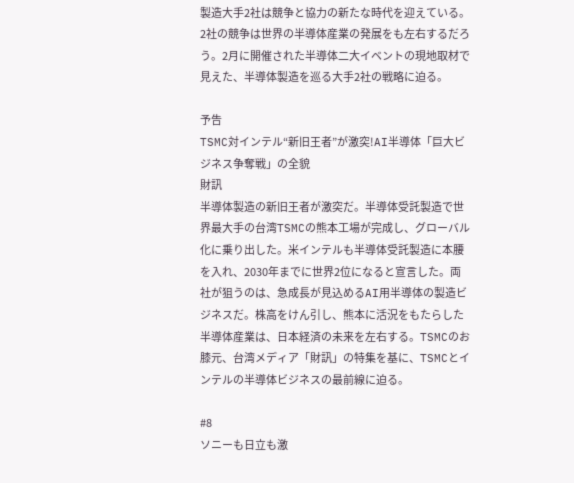製造大手2社は競争と協力の新たな時代を迎えている。2社の競争は世界の半導体産業の発展をも左右するだろう。2月に開催された半導体二大イベントの現地取材で見えた、半導体製造を巡る大手2社の戦略に迫る。

予告
TSMC対インテル“新旧王者”が激突!AI半導体「巨大ビジネス争奪戦」の全貌
財訊
半導体製造の新旧王者が激突だ。半導体受託製造で世界最大手の台湾TSMCの熊本工場が完成し、グローバル化に乗り出した。米インテルも半導体受託製造に本腰を入れ、2030年までに世界2位になると宣言した。両社が狙うのは、急成長が見込めるAI用半導体の製造ビジネスだ。株高をけん引し、熊本に活況をもたらした半導体産業は、日本経済の未来を左右する。TSMCのお膝元、台湾メディア「財訊」の特集を基に、TSMCとインテルの半導体ビジネスの最前線に迫る。

#8
ソニーも日立も激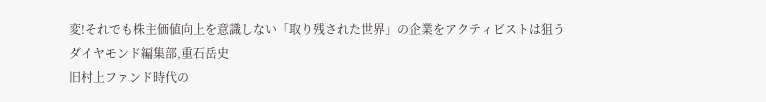変!それでも株主価値向上を意識しない「取り残された世界」の企業をアクティビストは狙う
ダイヤモンド編集部,重石岳史
旧村上ファンド時代の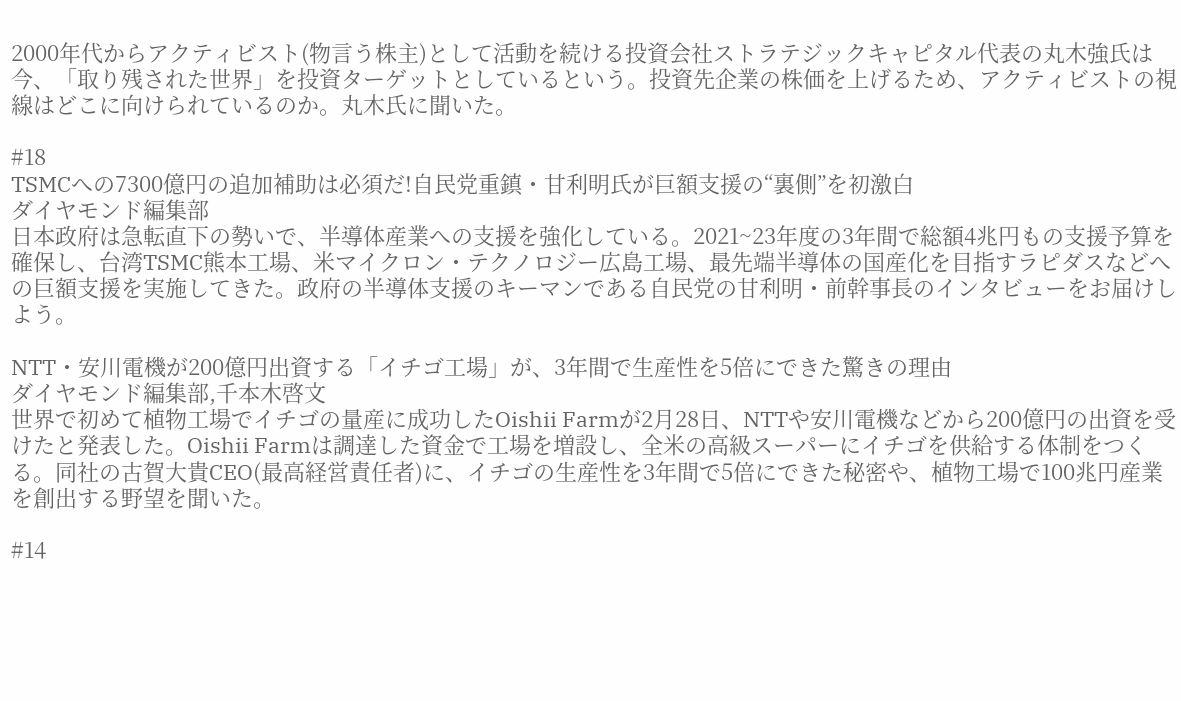2000年代からアクティビスト(物言う株主)として活動を続ける投資会社ストラテジックキャピタル代表の丸木強氏は今、「取り残された世界」を投資ターゲットとしているという。投資先企業の株価を上げるため、アクティビストの視線はどこに向けられているのか。丸木氏に聞いた。

#18
TSMCへの7300億円の追加補助は必須だ!自民党重鎮・甘利明氏が巨額支援の“裏側”を初激白
ダイヤモンド編集部
日本政府は急転直下の勢いで、半導体産業への支援を強化している。2021~23年度の3年間で総額4兆円もの支援予算を確保し、台湾TSMC熊本工場、米マイクロン・テクノロジー広島工場、最先端半導体の国産化を目指すラピダスなどへの巨額支援を実施してきた。政府の半導体支援のキーマンである自民党の甘利明・前幹事長のインタビューをお届けしよう。

NTT・安川電機が200億円出資する「イチゴ工場」が、3年間で生産性を5倍にできた驚きの理由
ダイヤモンド編集部,千本木啓文
世界で初めて植物工場でイチゴの量産に成功したOishii Farmが2月28日、NTTや安川電機などから200億円の出資を受けたと発表した。Oishii Farmは調達した資金で工場を増設し、全米の高級スーパーにイチゴを供給する体制をつくる。同社の古賀大貴CEO(最高経営責任者)に、イチゴの生産性を3年間で5倍にできた秘密や、植物工場で100兆円産業を創出する野望を聞いた。

#14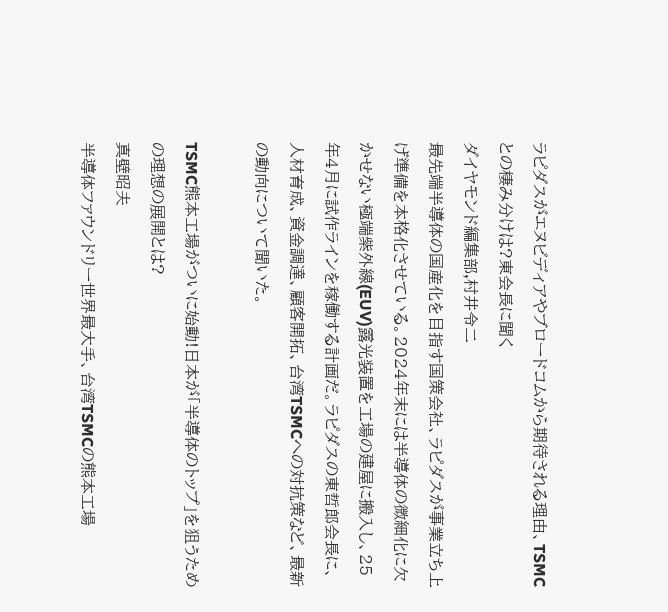ラピダスがエヌビディアやブロードコムから期待される理由、TSMCとの棲み分けは?東会長に聞く
ダイヤモンド編集部,村井令二
最先端半導体の国産化を目指す国策会社、ラピダスが事業立ち上げ準備を本格化させている。2024年末には半導体の微細化に欠かせない極端紫外線(EUV)露光装置を工場の建屋に搬入し、25年4月に試作ラインを稼働する計画だ。ラピダスの東哲郎会長に、人材育成、資金調達、顧客開拓、台湾TSMCへの対抗策など、最新の動向について聞いた。

TSMC熊本工場がついに始動!日本が「半導体のトップ」を狙うための理想の展開とは?
真壁昭夫
半導体ファウンドリー世界最大手、台湾TSMCの熊本工場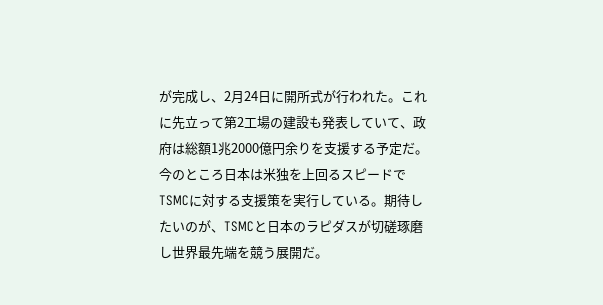が完成し、2月24日に開所式が行われた。これに先立って第2工場の建設も発表していて、政府は総額1兆2000億円余りを支援する予定だ。今のところ日本は米独を上回るスピードでTSMCに対する支援策を実行している。期待したいのが、TSMCと日本のラピダスが切磋琢磨し世界最先端を競う展開だ。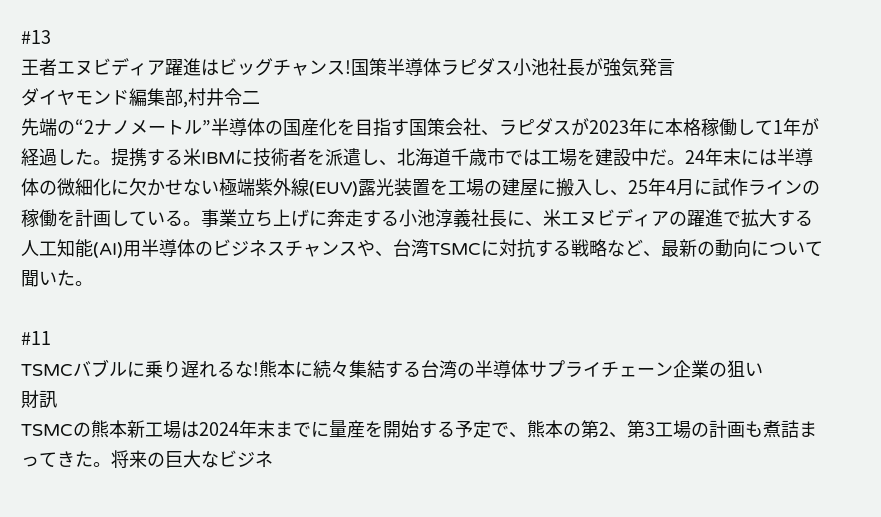#13
王者エヌビディア躍進はビッグチャンス!国策半導体ラピダス小池社長が強気発言
ダイヤモンド編集部,村井令二
先端の“2ナノメートル”半導体の国産化を目指す国策会社、ラピダスが2023年に本格稼働して1年が経過した。提携する米IBMに技術者を派遣し、北海道千歳市では工場を建設中だ。24年末には半導体の微細化に欠かせない極端紫外線(EUV)露光装置を工場の建屋に搬入し、25年4月に試作ラインの稼働を計画している。事業立ち上げに奔走する小池淳義社長に、米エヌビディアの躍進で拡大する人工知能(AI)用半導体のビジネスチャンスや、台湾TSMCに対抗する戦略など、最新の動向について聞いた。

#11
TSMCバブルに乗り遅れるな!熊本に続々集結する台湾の半導体サプライチェーン企業の狙い
財訊
TSMCの熊本新工場は2024年末までに量産を開始する予定で、熊本の第2、第3工場の計画も煮詰まってきた。将来の巨大なビジネ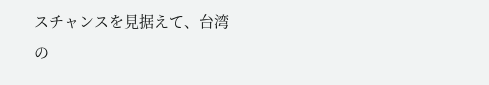スチャンスを見据えて、台湾の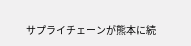サプライチェーンが熊本に続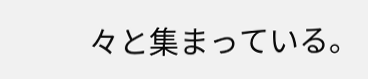々と集まっている。